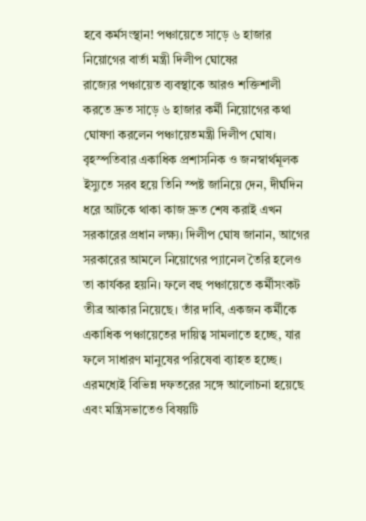হবে কর্মসংস্থান! পঞ্চায়েতে সাড়ে ৬ হাজার নিয়োগের বার্তা মন্ত্রী দিলীপ ঘোষের
রাজ্যের পঞ্চায়েত ব্যবস্থাকে আরও শক্তিশালী করতে দ্রুত সাড়ে ৬ হাজার কর্মী নিয়োগের কথা ঘোষণা করলেন পঞ্চায়েতমন্ত্রী দিলীপ ঘোষ। বৃহস্পতিবার একাধিক প্রশাসনিক ও জনস্বার্থমূলক ইস্যুতে সরব হয়ে তিনি স্পষ্ট জানিয়ে দেন, দীর্ঘদিন ধরে আটকে থাকা কাজ দ্রুত শেষ করাই এখন সরকারের প্রধান লক্ষ্য। দিলীপ ঘোষ জানান, আগের সরকারের আমলে নিয়োগের প্যানেল তৈরি হলেও তা কার্যকর হয়নি। ফলে বহু পঞ্চায়েতে কর্মীসংকট তীব্র আকার নিয়েছে। তাঁর দাবি, একজন কর্মীকে একাধিক পঞ্চায়েতের দায়িত্ব সামলাতে হচ্ছে, যার ফলে সাধারণ মানুষের পরিষেবা ব্যাহত হচ্ছে। এরমধ্যেই বিভিন্ন দফতরের সঙ্গে আলোচনা হয়েছে এবং মন্ত্রিসভাতেও বিষয়টি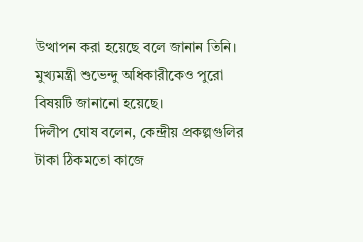উত্থাপন করা হয়েছে বলে জানান তিনি। মুখ্যমন্ত্রী শুভেন্দু অধিকারীকেও পুরো বিষয়টি জানানো হয়েছে।
দিলীপ ঘোষ বলেন, কেন্দ্রীয় প্রকল্পগুলির টাকা ঠিকমতো কাজে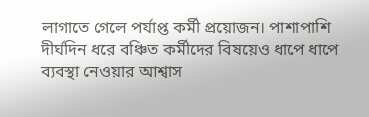লাগাতে গেলে পর্যাপ্ত কর্মী প্রয়োজন। পাশাপাশি দীর্ঘদিন ধরে বঞ্চিত কর্মীদের বিষয়েও ধাপে ধাপে ব্যবস্থা নেওয়ার আশ্বাস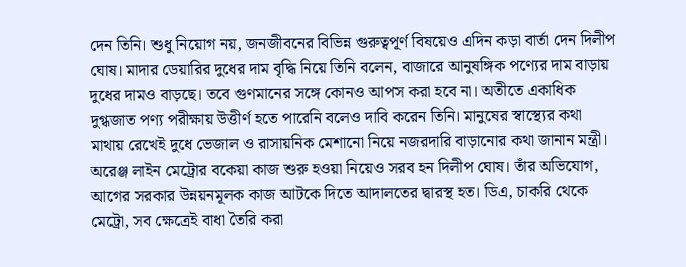দেন তিনি। শুধু নিয়োগ নয়, জনজীবনের বিভিন্ন গুরুত্বপূর্ণ বিষয়েও এদিন কড়া বার্তা দেন দিলীপ ঘোষ। মাদার ডেয়ারির দুধের দাম বৃদ্ধি নিয়ে তিনি বলেন, বাজারে আনুষঙ্গিক পণ্যের দাম বাড়ায় দুধের দামও বাড়ছে। তবে গুণমানের সঙ্গে কোনও আপস করা হবে না। অতীতে একাধিক দুগ্ধজাত পণ্য পরীক্ষায় উত্তীর্ণ হতে পারেনি বলেও দাবি করেন তিনি। মানুষের স্বাস্থ্যের কথা মাথায় রেখেই দুধে ভেজাল ও রাসায়নিক মেশানো নিয়ে নজরদারি বাড়ানোর কথা জানান মন্ত্রী।
অরেঞ্জ লাইন মেট্রোর বকেয়া কাজ শুরু হওয়া নিয়েও সরব হন দিলীপ ঘোষ। তাঁর অভিযোগ, আগের সরকার উন্নয়নমূলক কাজ আটকে দিতে আদালতের দ্বারস্থ হত। ডিএ, চাকরি থেকে মেট্রো, সব ক্ষেত্রেই বাধা তৈরি করা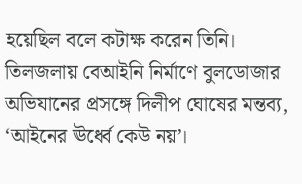হয়েছিল বলে কটাক্ষ করেন তিনি। তিলজলায় বেআইনি নির্মাণে বুলডোজার অভিযানের প্রসঙ্গে দিলীপ ঘোষের মন্তব্য, ‘আইনের ঊর্ধ্বে কেউ নয়’।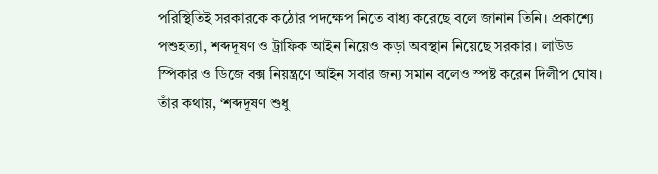পরিস্থিতিই সরকারকে কঠোর পদক্ষেপ নিতে বাধ্য করেছে বলে জানান তিনি। প্রকাশ্যে পশুহত্যা, শব্দদূষণ ও ট্রাফিক আইন নিয়েও কড়া অবস্থান নিয়েছে সরকার। লাউড স্পিকার ও ডিজে বক্স নিয়ন্ত্রণে আইন সবার জন্য সমান বলেও স্পষ্ট করেন দিলীপ ঘোষ। তাঁর কথায়, ‘শব্দদূষণ শুধু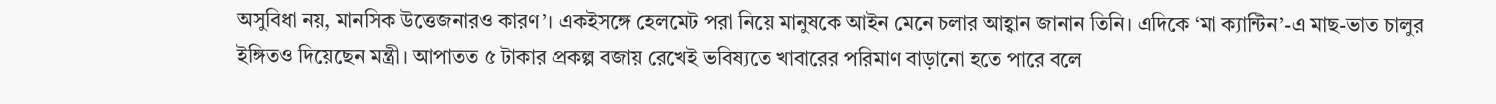অসুবিধা নয়, মানসিক উত্তেজনারও কারণ’। একইসঙ্গে হেলমেট পরা নিয়ে মানুষকে আইন মেনে চলার আহ্বান জানান তিনি। এদিকে ‘মা ক্যান্টিন’-এ মাছ-ভাত চালুর ইঙ্গিতও দিয়েছেন মন্ত্রী। আপাতত ৫ টাকার প্রকল্প বজায় রেখেই ভবিষ্যতে খাবারের পরিমাণ বাড়ানো হতে পারে বলে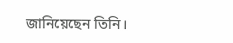জানিয়েছেন তিনি।